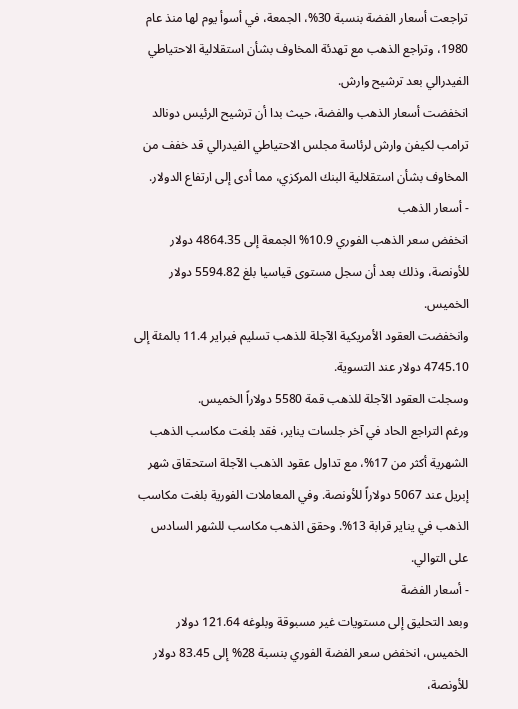تراجعت أسعار الفضة بنسبة 30%، الجمعة، في أسوأ يوم لها منذ عام 1980، وتراجع الذهب مع تهدئة المخاوف بشأن استقلالية الاحتياطي الفيدرالي بعد ترشيح وارش.
انخفضت أسعار الذهب والفضة، حيث بدا أن ترشيح الرئيس دونالد ترامب لكيفن وارش لرئاسة مجلس الاحتياطي الفيدرالي قد خفف من المخاوف بشأن استقلالية البنك المركزي، مما أدى إلى ارتفاع الدولار.
- أسعار الذهب
انخفض سعر الذهب الفوري 10.9% الجمعة إلى 4864.35 دولار للأونصة، وذلك بعد أن سجل مستوى قياسيا بلغ 5594.82 دولار الخميس.
وانخفضت العقود الأمريكية الآجلة للذهب تسليم فبراير 11.4 بالمئة إلى 4745.10 دولار عند التسوية.
وسجلت العقود الآجلة للذهب قمة 5580 دولاراً الخميس.
ورغم التراجع الحاد في آخر جلسات يناير، فقد بلغت مكاسب الذهب الشهرية أكثر من 17%، مع تداول عقود الذهب الآجلة استحقاق شهر إبريل عند 5067 دولاراً للأونصة. وفي المعاملات الفورية بلغت مكاسب الذهب في يناير قرابة 13%. وحقق الذهب مكاسب للشهر السادس على التوالي.
- أسعار الفضة
وبعد التحليق إلى مستويات غير مسبوقة وبلوغه 121.64 دولار الخميس، انخفض سعر الفضة الفوري بنسبة 28% إلى 83.45 دولار للأونصة،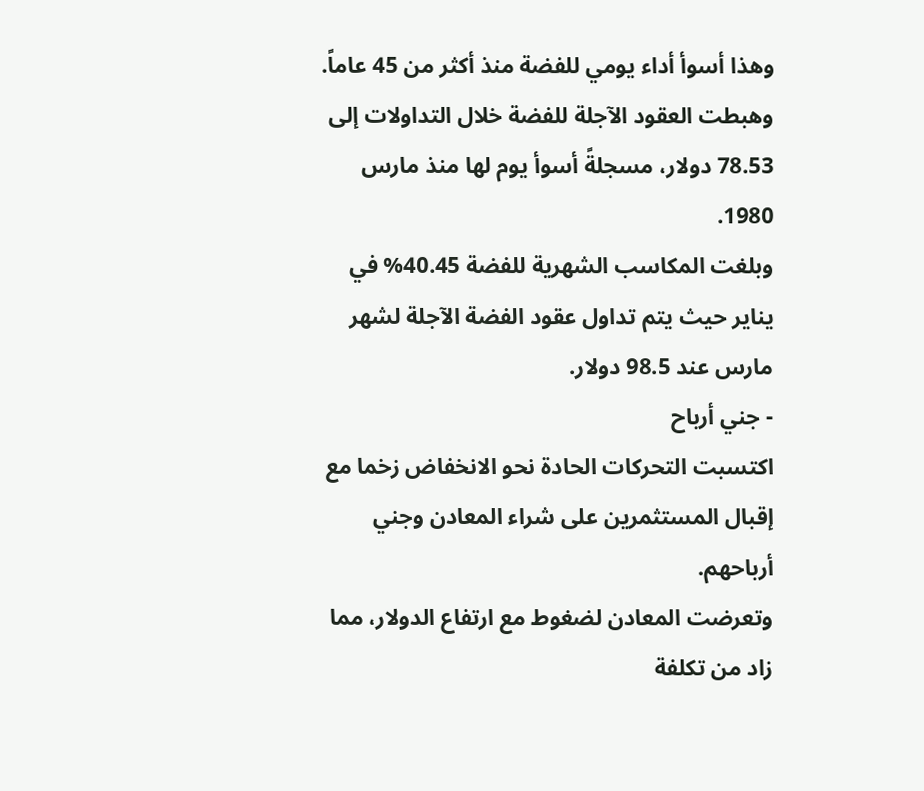وهذا أسوأ أداء يومي للفضة منذ أكثر من 45 عاماً.
وهبطت العقود الآجلة للفضة خلال التداولات إلى 78.53 دولار، مسجلةً أسوأ يوم لها منذ مارس 1980.
وبلغت المكاسب الشهرية للفضة 40.45% في يناير حيث يتم تداول عقود الفضة الآجلة لشهر مارس عند 98.5 دولار.
- جني أرباح
اكتسبت التحركات الحادة نحو الانخفاض زخما مع إقبال المستثمرين على شراء المعادن وجني أرباحهم.
وتعرضت المعادن لضغوط مع ارتفاع الدولار، مما زاد من تكلفة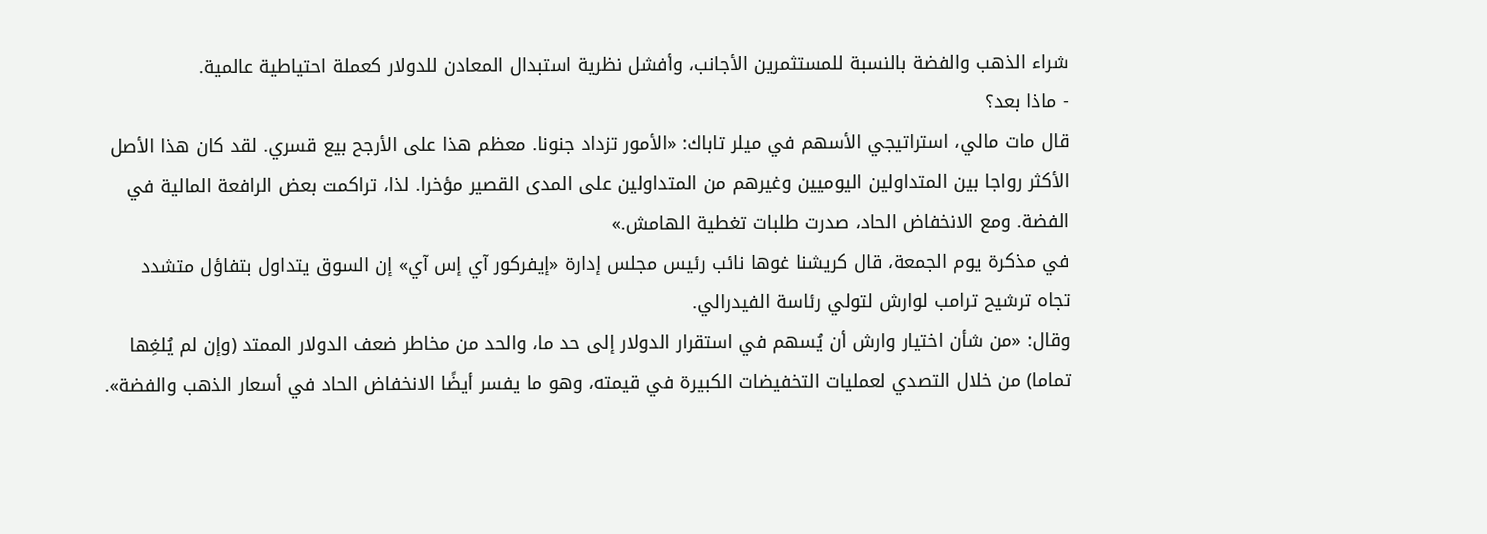شراء الذهب والفضة بالنسبة للمستثمرين الأجانب، وأفشل نظرية استبدال المعادن للدولار كعملة احتياطية عالمية.
- ماذا بعد؟
قال مات مالي، استراتيجي الأسهم في ميلر تاباك: «الأمور تزداد جنونا. معظم هذا على الأرجح بيع قسري. لقد كان هذا الأصل الأكثر رواجا بين المتداولين اليوميين وغيرهم من المتداولين على المدى القصير مؤخرا. لذا، تراكمت بعض الرافعة المالية في الفضة. ومع الانخفاض الحاد، صدرت طلبات تغطية الهامش.»
في مذكرة يوم الجمعة، قال كريشنا غوها نائب رئيس مجلس إدارة «إيفركور آي إس آي» إن السوق يتداول بتفاؤل متشدد تجاه ترشيح ترامب لوارش لتولي رئاسة الفيدرالي.
وقال: «من شأن اختيار وارش أن يُسهم في استقرار الدولار إلى حد ما، والحد من مخاطر ضعف الدولار الممتد (وإن لم يُلغِها تماما) من خلال التصدي لعمليات التخفيضات الكبيرة في قيمته، وهو ما يفسر أيضًا الانخفاض الحاد في أسعار الذهب والفضة».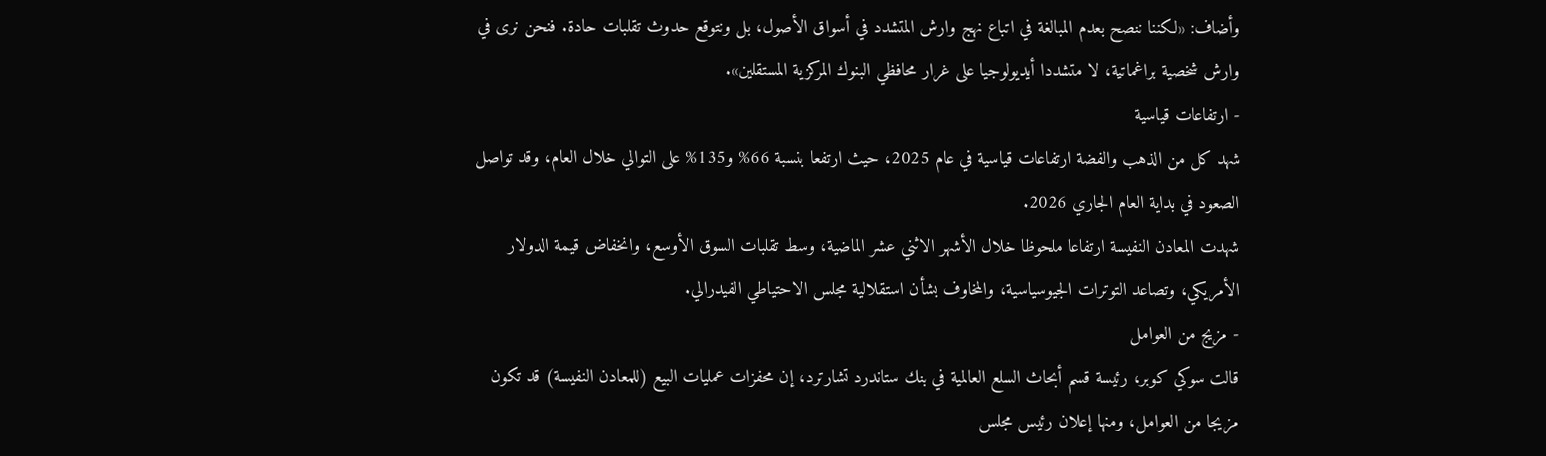وأضاف: «لكننا ننصح بعدم المبالغة في اتباع نهج وارش المتشدد في أسواق الأصول، بل ونتوقع حدوث تقلبات حادة. فنحن نرى في وارش شخصية براغماتية، لا متشددا أيديولوجيا على غرار محافظي البنوك المركزية المستقلين».
- ارتفاعات قياسية
شهد كل من الذهب والفضة ارتفاعات قياسية في عام 2025، حيث ارتفعا بنسبة 66% و135% على التوالي خلال العام، وقد تواصل الصعود في بداية العام الجاري 2026.
شهدت المعادن النفيسة ارتفاعا ملحوظا خلال الأشهر الاثني عشر الماضية، وسط تقلبات السوق الأوسع، وانخفاض قيمة الدولار الأمريكي، وتصاعد التوترات الجيوسياسية، والمخاوف بشأن استقلالية مجلس الاحتياطي الفيدرالي.
- مزيج من العوامل
قالت سوكي كوبر، رئيسة قسم أبحاث السلع العالمية في بنك ستاندرد تشارترد، إن محفزات عمليات البيع (للمعادن النفيسة) قد تكون مزيجا من العوامل، ومنها إعلان رئيس مجلس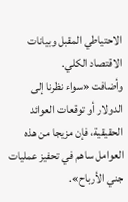الاحتياطي المقبل وبيانات الاقتصاد الكلي.
وأضافت «سواء نظرنا إلى الدولار أو توقعات العوائد الحقيقية، فإن مزيجا من هذه العوامل ساهم في تحفيز عمليات جني الأرباح».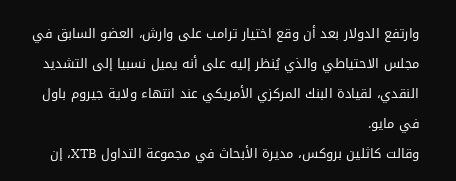وارتفع الدولار بعد أن وقع اختيار ترامب على وارش، العضو السابق في مجلس الاحتياطي والذي يُنظر إليه على أنه يميل نسبيا إلى التشديد النقدي، لقيادة البنك المركزي الأمريكي عند انتهاء ولاية جيروم باول في مايو.
وقالت كاثلين بروكس، مديرة الأبحاث في مجموعة التداول XTB، إن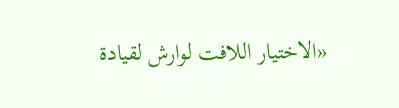«الاختيار اللافت لوارش لقيادة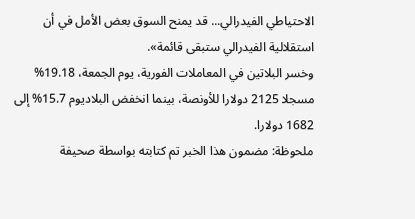الاحتياطي الفيدرالي... قد يمنح السوق بعض الأمل في أن استقلالية الفيدرالي ستبقى قائمة».
وخسر البلاتين في المعاملات الفورية، يوم الجمعة، 19.18% مسجلا 2125 دولارا للأونصة، بينما انخفض البلاديوم 15.7% إلى 1682 دولارا.
ملحوظة: مضمون هذا الخبر تم كتابته بواسطة صحيفة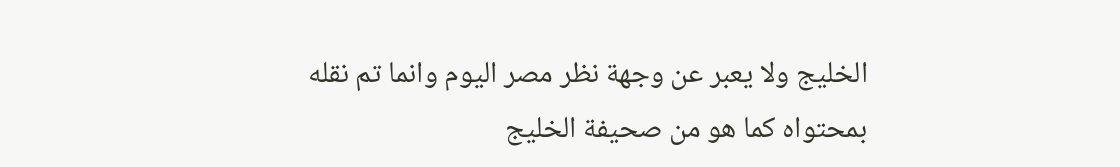الخليج ولا يعبر عن وجهة نظر مصر اليوم وانما تم نقله بمحتواه كما هو من صحيفة الخليج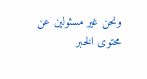ونحن غير مسئولين عن محتوى الخبر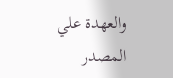والعهدة علي المصدر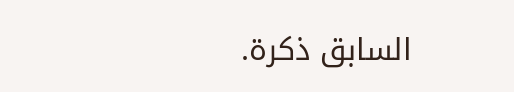السابق ذكرة.